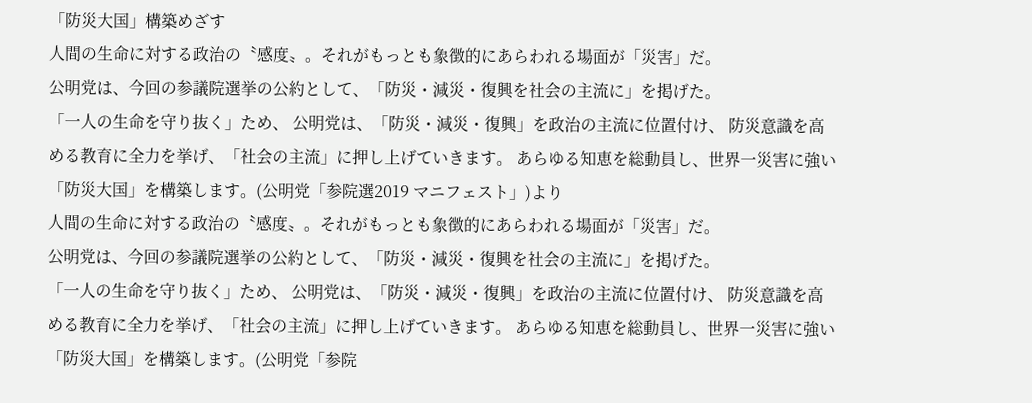「防災大国」構築めざす
人間の生命に対する政治の〝感度〟。それがもっとも象徴的にあらわれる場面が「災害」だ。
公明党は、今回の参議院選挙の公約として、「防災・減災・復興を社会の主流に」を掲げた。
「一人の生命を守り抜く」ため、 公明党は、「防災・減災・復興」を政治の主流に位置付け、 防災意識を高める教育に全力を挙げ、「社会の主流」に押し上げていきます。 あらゆる知恵を総動員し、世界一災害に強い「防災大国」を構築します。(公明党「参院選2019 マニフェスト」)より
人間の生命に対する政治の〝感度〟。それがもっとも象徴的にあらわれる場面が「災害」だ。
公明党は、今回の参議院選挙の公約として、「防災・減災・復興を社会の主流に」を掲げた。
「一人の生命を守り抜く」ため、 公明党は、「防災・減災・復興」を政治の主流に位置付け、 防災意識を高める教育に全力を挙げ、「社会の主流」に押し上げていきます。 あらゆる知恵を総動員し、世界一災害に強い「防災大国」を構築します。(公明党「参院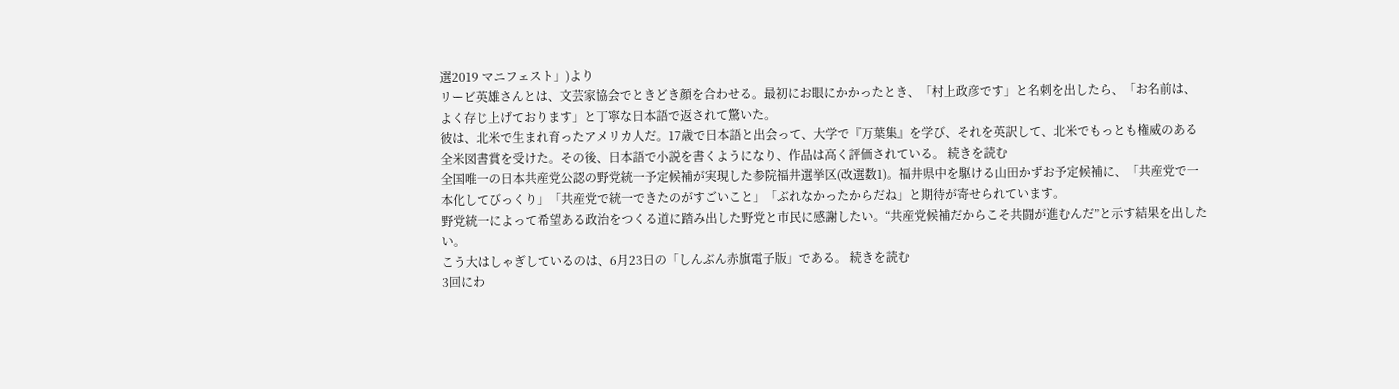選2019 マニフェスト」)より
リービ英雄さんとは、文芸家協会でときどき顔を合わせる。最初にお眼にかかったとき、「村上政彦です」と名刺を出したら、「お名前は、よく存じ上げております」と丁寧な日本語で返されて驚いた。
彼は、北米で生まれ育ったアメリカ人だ。17歳で日本語と出会って、大学で『万葉集』を学び、それを英訳して、北米でもっとも権威のある全米図書賞を受けた。その後、日本語で小説を書くようになり、作品は高く評価されている。 続きを読む
全国唯一の日本共産党公認の野党統一予定候補が実現した参院福井選挙区(改選数1)。福井県中を駆ける山田かずお予定候補に、「共産党で一本化してびっくり」「共産党で統一できたのがすごいこと」「ぶれなかったからだね」と期待が寄せられています。
野党統一によって希望ある政治をつくる道に踏み出した野党と市民に感謝したい。“共産党候補だからこそ共闘が進むんだ”と示す結果を出したい。
こう大はしゃぎしているのは、6月23日の「しんぶん赤旗電子版」である。 続きを読む
3回にわ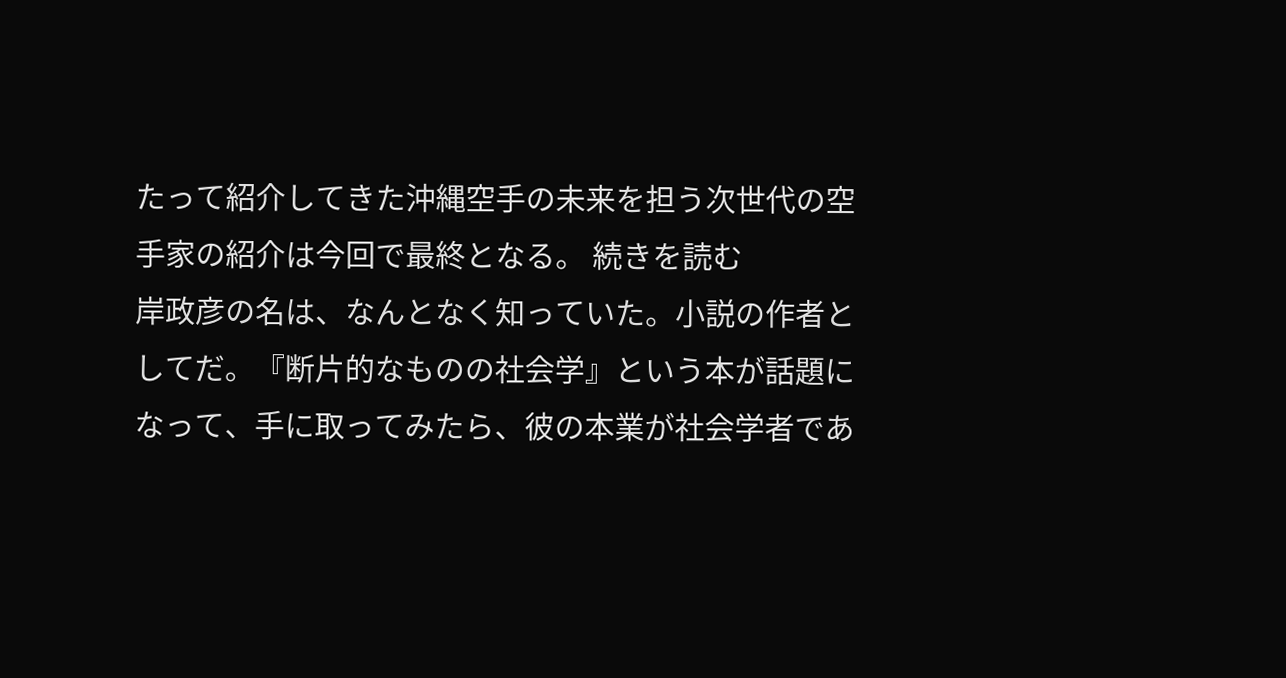たって紹介してきた沖縄空手の未来を担う次世代の空手家の紹介は今回で最終となる。 続きを読む
岸政彦の名は、なんとなく知っていた。小説の作者としてだ。『断片的なものの社会学』という本が話題になって、手に取ってみたら、彼の本業が社会学者であ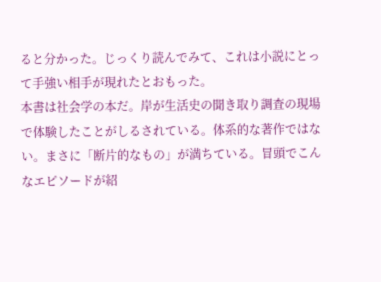ると分かった。じっくり読んでみて、これは小説にとって手強い相手が現れたとおもった。
本書は社会学の本だ。岸が生活史の聞き取り調査の現場で体験したことがしるされている。体系的な著作ではない。まさに「断片的なもの」が満ちている。冒頭でこんなエピソードが紹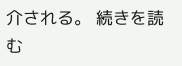介される。 続きを読む